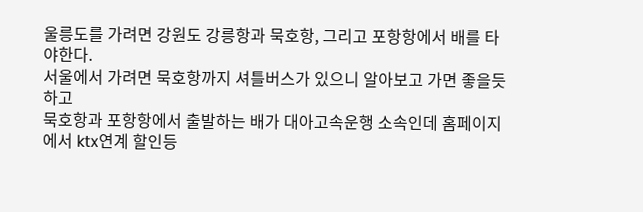울릉도를 가려면 강원도 강릉항과 묵호항, 그리고 포항항에서 배를 타야한다.
서울에서 가려면 묵호항까지 셔틀버스가 있으니 알아보고 가면 좋을듯 하고
묵호항과 포항항에서 출발하는 배가 대아고속운행 소속인데 홈페이지에서 ktx연계 할인등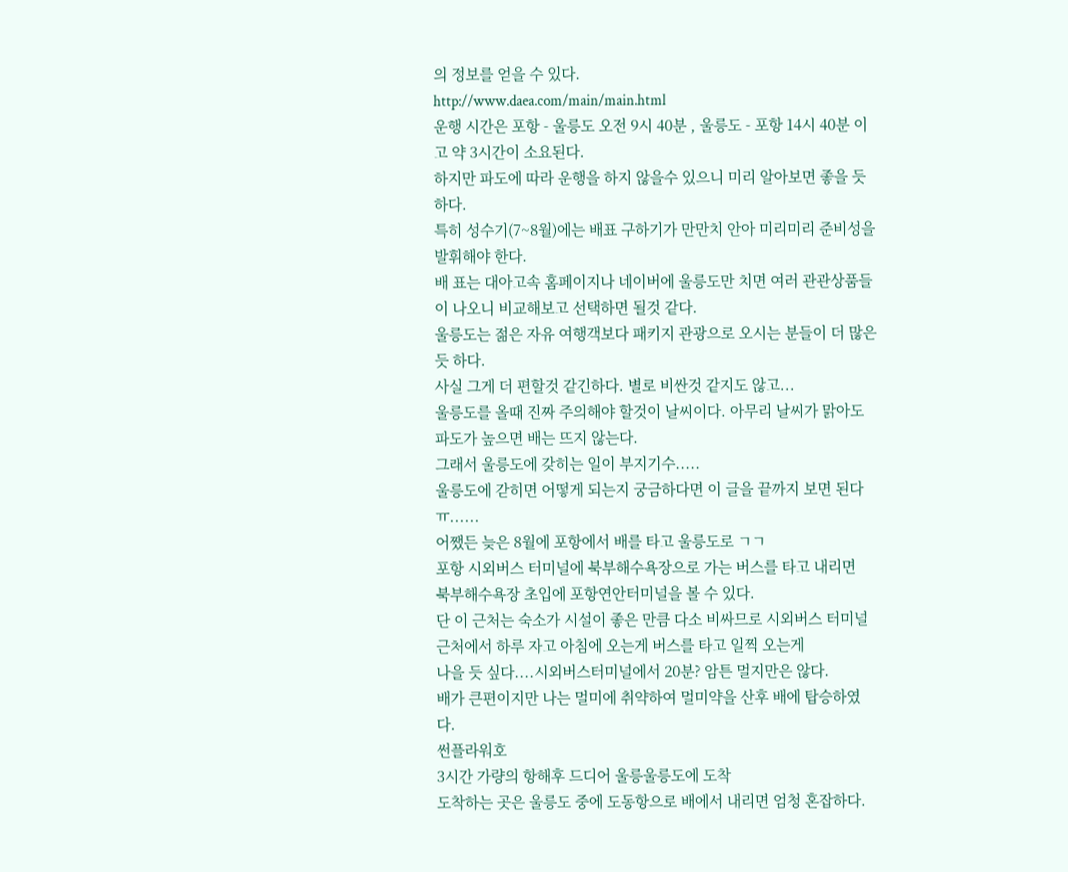의 정보를 얻을 수 있다.
http://www.daea.com/main/main.html
운행 시간은 포항 - 울릉도 오전 9시 40분 , 울릉도 - 포항 14시 40분 이고 약 3시간이 소요된다.
하지만 파도에 따라 운행을 하지 않을수 있으니 미리 알아보면 좋을 듯 하다.
특히 성수기(7~8월)에는 배표 구하기가 만만치 안아 미리미리 준비성을 발휘해야 한다.
배 표는 대아고속 홈페이지나 네이버에 울릉도만 치면 여러 관관상품들이 나오니 비교해보고 선택하면 될것 같다.
울릉도는 젊은 자유 여행객보다 패키지 관광으로 오시는 분들이 더 많은 듯 하다.
사실 그게 더 편할것 같긴하다. 별로 비싼것 같지도 않고...
울릉도를 올때 진짜 주의해야 할것이 날씨이다. 아무리 날씨가 맑아도 파도가 높으면 배는 뜨지 않는다.
그래서 울릉도에 갖히는 일이 부지기수.....
울릉도에 갇히면 어떻게 되는지 궁금하다면 이 글을 끝까지 보면 된다ㅠ......
어쨌든 늦은 8월에 포항에서 배를 타고 울릉도로 ㄱㄱ
포항 시외버스 터미널에 북부해수욕장으로 가는 버스를 타고 내리면
북부해수욕장 초입에 포항연안터미널을 볼 수 있다.
단 이 근처는 숙소가 시설이 좋은 만큼 다소 비싸므로 시외버스 터미널 근처에서 하루 자고 아침에 오는게 버스를 타고 일찍 오는게
나을 듯 싶다....시외버스터미널에서 20분? 암튼 멀지만은 않다.
배가 큰편이지만 나는 멀미에 취약하여 멀미약을 산후 배에 탑승하였다.
썬플라워호
3시간 가량의 항해후 드디어 울릉울릉도에 도착
도착하는 곳은 울릉도 중에 도동항으로 배에서 내리면 엄청 혼잡하다.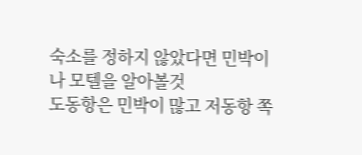숙소를 정하지 않았다면 민박이나 모텔을 알아볼것
도동항은 민박이 많고 저동항 쪽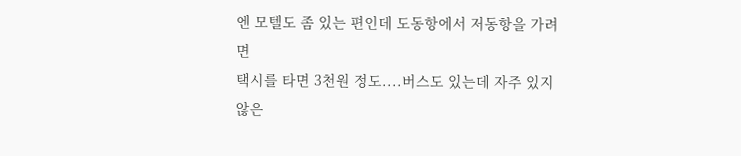엔 모텔도 좀 있는 편인데 도동항에서 저동항을 가려면
택시를 타면 3천원 정도....버스도 있는데 자주 있지 않은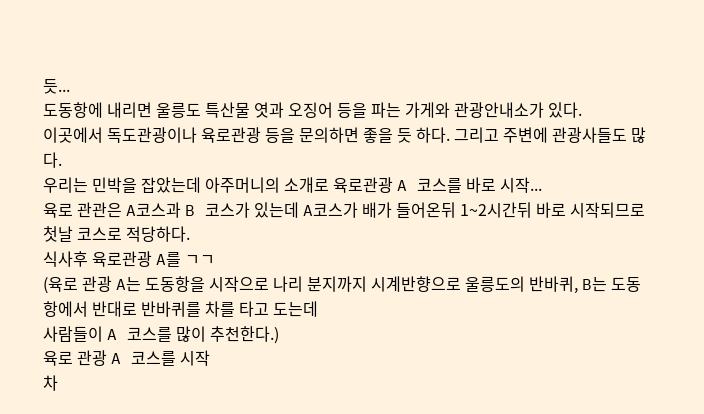듯...
도동항에 내리면 울릉도 특산물 엿과 오징어 등을 파는 가게와 관광안내소가 있다.
이곳에서 독도관광이나 육로관광 등을 문의하면 좋을 듯 하다. 그리고 주변에 관광사들도 많다.
우리는 민박을 잡았는데 아주머니의 소개로 육로관광 A 코스를 바로 시작...
육로 관관은 A코스과 B 코스가 있는데 A코스가 배가 들어온뒤 1~2시간뒤 바로 시작되므로 첫날 코스로 적당하다.
식사후 육로관광 A를 ㄱㄱ
(육로 관광 A는 도동항을 시작으로 나리 분지까지 시계반향으로 울릉도의 반바퀴, B는 도동항에서 반대로 반바퀴를 차를 타고 도는데
사람들이 A 코스를 많이 추천한다.)
육로 관광 A 코스를 시작
차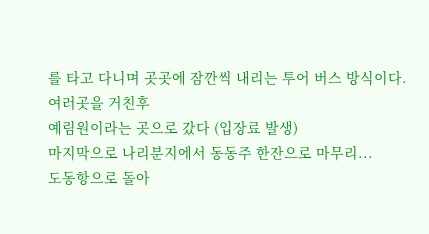를 타고 다니며 곳곳에 잠깐씩 내리는 투어 버스 방식이다.
여러곳을 거친후
예림원이라는 곳으로 갔다 (입장료 발생)
마지막으로 나리분지에서 동동주 한잔으로 마무리...
도동항으로 돌아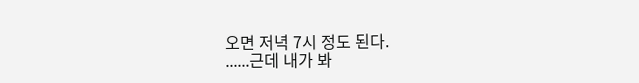오면 저녁 7시 정도 된다.
......근데 내가 봐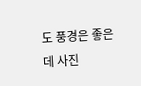도 풍경은 좋은데 사진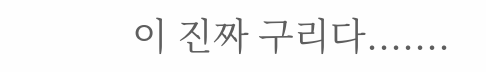이 진짜 구리다.......